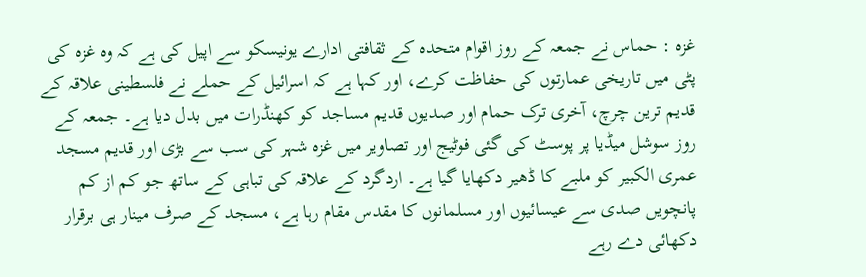غزہ : حماس نے جمعہ کے روز اقوام متحدہ کے ثقافتی ادارے یونیسکو سے اپیل کی ہے کہ وہ غزہ کی پٹی میں تاریخی عمارتوں کی حفاظت کرے، اور کہا ہے کہ اسرائیل کے حملے نے فلسطینی علاقہ کے قدیم ترین چرچ، آخری ترک حمام اور صدیوں قدیم مساجد کو کھنڈرات میں بدل دیا ہے۔ جمعہ کے روز سوشل میڈیا پر پوسٹ کی گئی فوٹیج اور تصاویر میں غزہ شہر کی سب سے بڑی اور قدیم مسجد عمری الکبیر کو ملبے کا ڈھیر دکھایا گیا ہے۔ اردگرد کے علاقہ کی تباہی کے ساتھ جو کم از کم پانچویں صدی سے عیسائیوں اور مسلمانوں کا مقدس مقام رہا ہے، مسجد کے صرف مینار ہی برقرار دکھائی دے رہے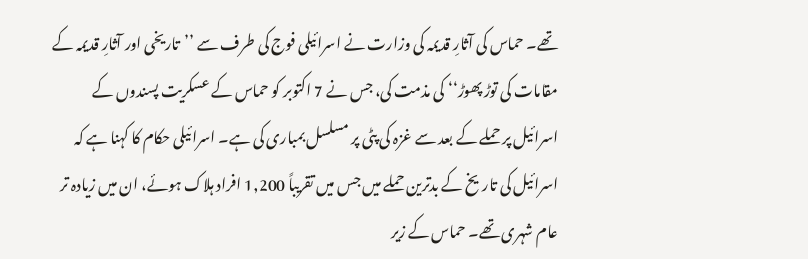تھے۔ حماس کی آثارِ قدیمہ کی وزارت نے اسرائیلی فوج کی طرف سے ’’تاریخی اور آثارِ قدیمہ کے مقامات کی توڑ پھوڑ‘‘ کی مذمت کی، جس نے 7 اکتوبر کو حماس کے عسکریت پسندوں کے اسرائیل پر حملے کے بعد سے غزہ کی پٹی پر مسلسل بمباری کی ہے۔ اسرائیلی حکام کا کہنا ہے کہ اسرائیل کی تاریخ کے بدترین حملے میں جس میں تقریباً 1,200 افراد ہلاک ہوئے، ان میں زیادہ تر عام شہری تھے۔ حماس کے زیر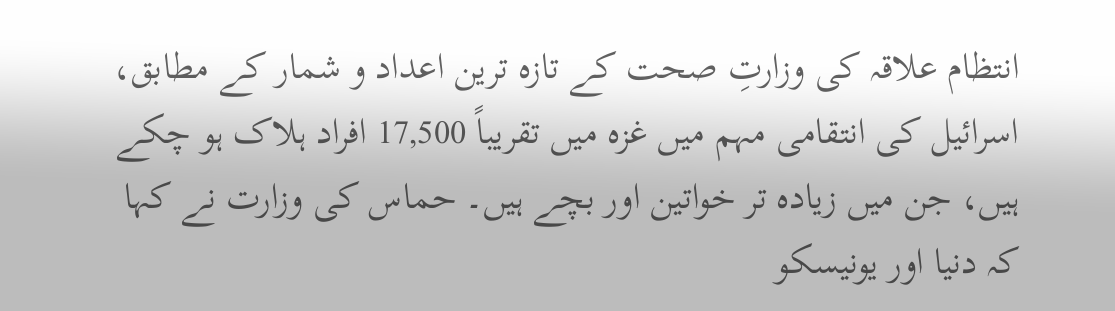انتظام علاقہ کی وزارتِ صحت کے تازہ ترین اعداد و شمار کے مطابق، اسرائیل کی انتقامی مہم میں غزہ میں تقریباً 17,500 افراد ہلاک ہو چکے ہیں، جن میں زیادہ تر خواتین اور بچے ہیں۔ حماس کی وزارت نے کہا کہ دنیا اور یونیسکو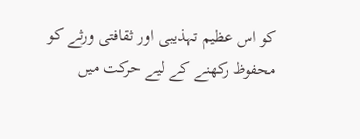کو اس عظیم تہذیبی اور ثقافتی ورثے کو محفوظ رکھنے کے لیے حرکت میں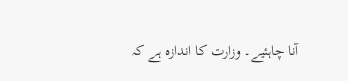آنا چاہئیے۔ وزارت کا اندازہ ہے کہ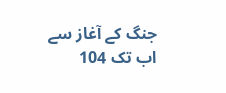جنگ کے آغاز سے اب تک 104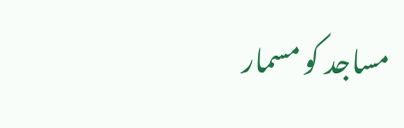مساجد کو مسمار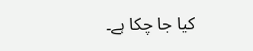کیا جا چکا ہے۔